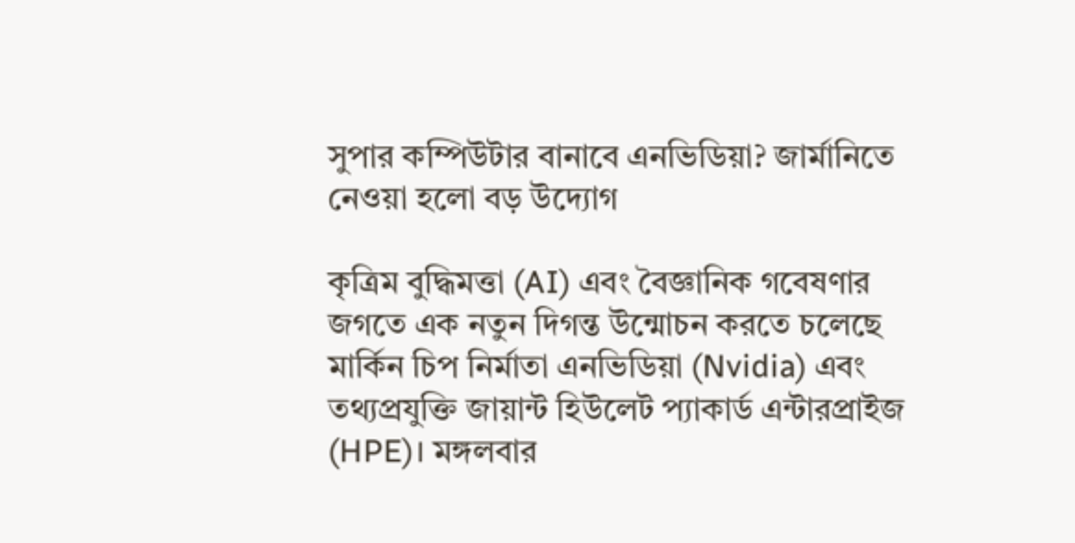সুপার কম্পিউটার বানাবে এনভিডিয়া? জার্মানিতে নেওয়া হলো বড় উদ্যোগ

কৃত্রিম বুদ্ধিমত্তা (AI) এবং বৈজ্ঞানিক গবেষণার জগতে এক নতুন দিগন্ত উন্মোচন করতে চলেছে মার্কিন চিপ নির্মাতা এনভিডিয়া (Nvidia) এবং তথ্যপ্রযুক্তি জায়ান্ট হিউলেট প্যাকার্ড এন্টারপ্রাইজ (HPE)। মঙ্গলবার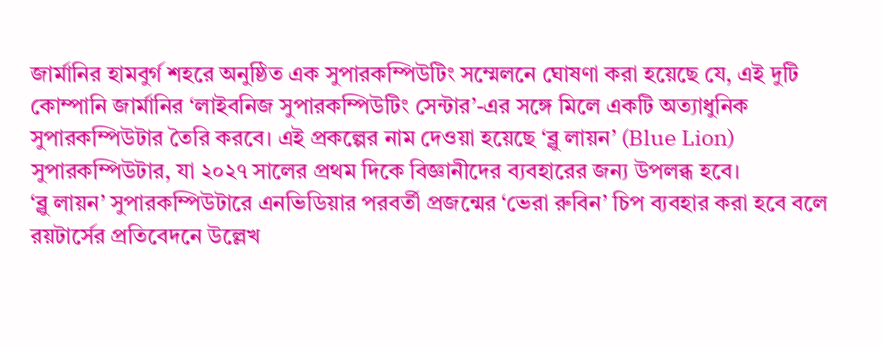জার্মানির হামবুর্গ শহরে অনুষ্ঠিত এক সুপারকম্পিউটিং সম্মেলনে ঘোষণা করা হয়েছে যে, এই দুটি কোম্পানি জার্মানির ‘লাইবনিজ সুপারকম্পিউটিং সেন্টার’-এর সঙ্গে মিলে একটি অত্যাধুনিক সুপারকম্পিউটার তৈরি করবে। এই প্রকল্পের নাম দেওয়া হয়েছে ‘ব্লু লায়ন’ (Blue Lion) সুপারকম্পিউটার, যা ২০২৭ সালের প্রথম দিকে বিজ্ঞানীদের ব্যবহারের জন্য উপলব্ধ হবে।
‘ব্লু লায়ন’ সুপারকম্পিউটারে এনভিডিয়ার পরবর্তী প্রজন্মের ‘ভেরা রুবিন’ চিপ ব্যবহার করা হবে বলে রয়টার্সের প্রতিবেদনে উল্লেখ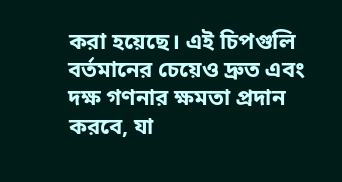করা হয়েছে। এই চিপগুলি বর্তমানের চেয়েও দ্রুত এবং দক্ষ গণনার ক্ষমতা প্রদান করবে, যা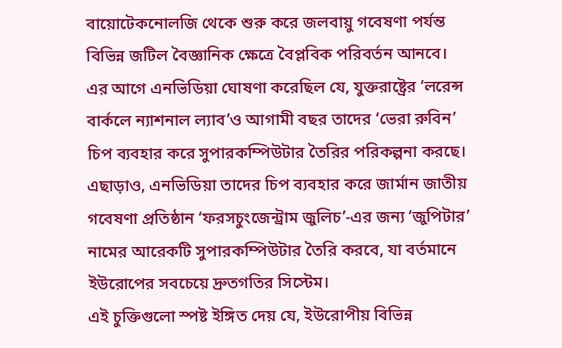বায়োটেকনোলজি থেকে শুরু করে জলবায়ু গবেষণা পর্যন্ত বিভিন্ন জটিল বৈজ্ঞানিক ক্ষেত্রে বৈপ্লবিক পরিবর্তন আনবে।
এর আগে এনভিডিয়া ঘোষণা করেছিল যে, যুক্তরাষ্ট্রের ‘লরেন্স বার্কলে ন্যাশনাল ল্যাব’ও আগামী বছর তাদের ‘ভেরা রুবিন’ চিপ ব্যবহার করে সুপারকম্পিউটার তৈরির পরিকল্পনা করছে। এছাড়াও, এনভিডিয়া তাদের চিপ ব্যবহার করে জার্মান জাতীয় গবেষণা প্রতিষ্ঠান ‘ফরসচুংজেন্ট্রাম জুলিচ’-এর জন্য ‘জুপিটার’ নামের আরেকটি সুপারকম্পিউটার তৈরি করবে, যা বর্তমানে ইউরোপের সবচেয়ে দ্রুতগতির সিস্টেম।
এই চুক্তিগুলো স্পষ্ট ইঙ্গিত দেয় যে, ইউরোপীয় বিভিন্ন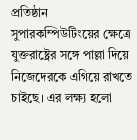প্রতিষ্ঠান সুপারকম্পিউটিংয়ের ক্ষেত্রে যুক্তরাষ্ট্রের সঙ্গে পাল্লা দিয়ে নিজেদেরকে এগিয়ে রাখতে চাইছে। এর লক্ষ্য হলো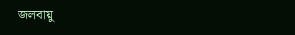জলবায়ু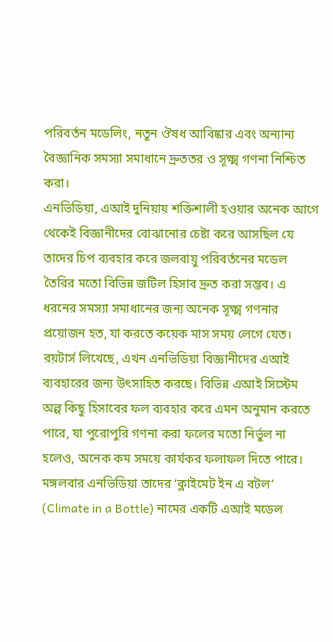পরিবর্তন মডেলিং, নতুন ঔষধ আবিষ্কার এবং অন্যান্য বৈজ্ঞানিক সমস্যা সমাধানে দ্রুততর ও সূক্ষ্ম গণনা নিশ্চিত করা।
এনভিডিয়া, এআই দুনিয়ায় শক্তিশালী হওয়ার অনেক আগে থেকেই বিজ্ঞানীদের বোঝানোর চেষ্টা করে আসছিল যে তাদের চিপ ব্যবহার করে জলবায়ু পরিবর্তনের মডেল তৈরির মতো বিভিন্ন জটিল হিসাব দ্রুত করা সম্ভব। এ ধরনের সমস্যা সমাধানের জন্য অনেক সূক্ষ্ম গণনার প্রয়োজন হত, যা করতে কয়েক মাস সময় লেগে যেত।
রয়টার্স লিখেছে, এখন এনভিডিয়া বিজ্ঞানীদের এআই ব্যবহারের জন্য উৎসাহিত করছে। বিভিন্ন এআই সিস্টেম অল্প কিছু হিসাবের ফল ব্যবহার করে এমন অনুমান করতে পারে, যা পুরোপুরি গণনা করা ফলের মতো নির্ভুল না হলেও, অনেক কম সময়ে কার্যকর ফলাফল দিতে পারে।
মঙ্গলবার এনভিডিয়া তাদের ‘ক্লাইমেট ইন এ বটল’ (Climate in a Bottle) নামের একটি এআই মডেল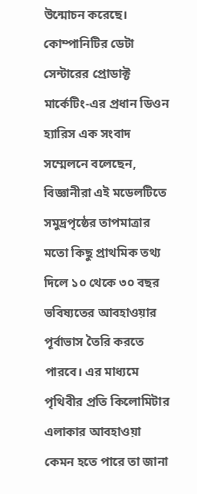উন্মোচন করেছে। কোম্পানিটির ডেটা সেন্টারের প্রোডাক্ট মার্কেটিং-এর প্রধান ডিওন হ্যারিস এক সংবাদ সম্মেলনে বলেছেন, বিজ্ঞানীরা এই মডেলটিতে সমুদ্রপৃষ্ঠের তাপমাত্রার মতো কিছু প্রাথমিক তথ্য দিলে ১০ থেকে ৩০ বছর ভবিষ্যতের আবহাওয়ার পূর্বাভাস তৈরি করতে পারবে। এর মাধ্যমে পৃথিবীর প্রতি কিলোমিটার এলাকার আবহাওয়া কেমন হতে পারে তা জানা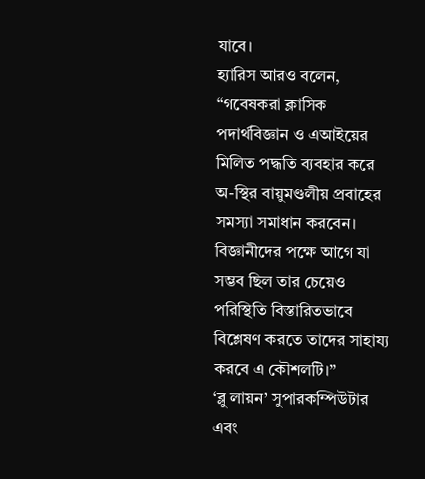যাবে।
হ্যারিস আরও বলেন, “গবেষকরা ক্লাসিক পদার্থবিজ্ঞান ও এআইয়ের মিলিত পদ্ধতি ব্যবহার করে অ-স্থির বায়ুমণ্ডলীয় প্রবাহের সমস্যা সমাধান করবেন। বিজ্ঞানীদের পক্ষে আগে যা সম্ভব ছিল তার চেয়েও পরিস্থিতি বিস্তারিতভাবে বিশ্লেষণ করতে তাদের সাহায্য করবে এ কৌশলটি।”
‘ব্লু লায়ন’ সুপারকম্পিউটার এবং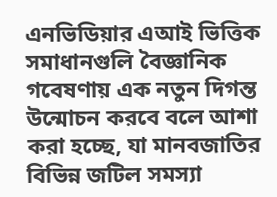এনভিডিয়ার এআই ভিত্তিক সমাধানগুলি বৈজ্ঞানিক গবেষণায় এক নতুন দিগন্ত উন্মোচন করবে বলে আশা করা হচ্ছে, যা মানবজাতির বিভিন্ন জটিল সমস্যা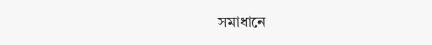সমাধানে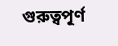গুরুত্বপূর্ণ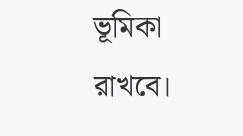ভূমিকা রাখবে।